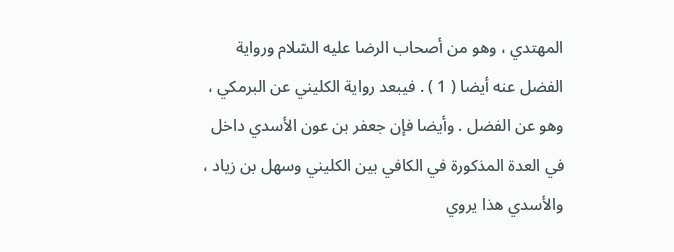المهتدي ، وهو من أصحاب الرضا عليه السّلام ورواية الفضل عنه أيضا ( 1 ) . فيبعد رواية الكليني عن البرمكي ، وهو عن الفضل . وأيضا فإن جعفر بن عون الأسدي داخل في العدة المذكورة في الكافي بين الكليني وسهل بن زياد ، والأسدي هذا يروي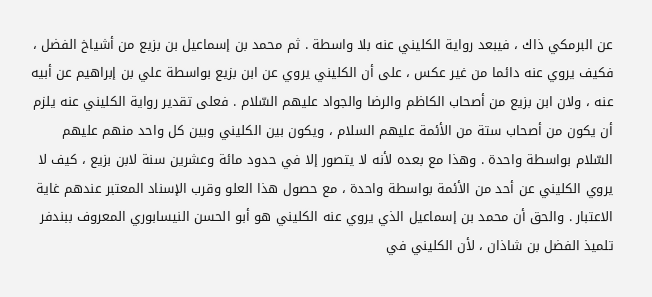عن البرمكي ذاك ، فيبعد رواية الكليني عنه بلا واسطة . ثم محمد بن إسماعيل بن بزيع من أشياخ الفضل ، فكيف يروي عنه دائما من غير عكس ، على أن الكليني يروي عن ابن بزيع بواسطة علي بن إبراهيم عن أبيه عنه ، ولان ابن بزيع من أصحاب الكاظم والرضا والجواد عليهم السّلام . فعلى تقدير رواية الكليني عنه يلزم أن يكون من أصحاب ستة من الأئمة عليهم السلام ، ويكون بين الكليني وبين كل واحد منهم عليهم السّلام بواسطة واحدة . وهذا مع بعده لأنه لا يتصور إلا في حدود مائة وعشرين سنة لابن بزيع ، كيف لا يروي الكليني عن أحد من الأئمة بواسطة واحدة ، مع حصول هذا العلو وقرب الإسناد المعتبر عندهم غاية الاعتبار . والحق أن محمد بن إسماعيل الذي يروي عنه الكليني هو أبو الحسن النيسابوري المعروف ببندفر تلميذ الفضل بن شاذان ، لأن الكليني في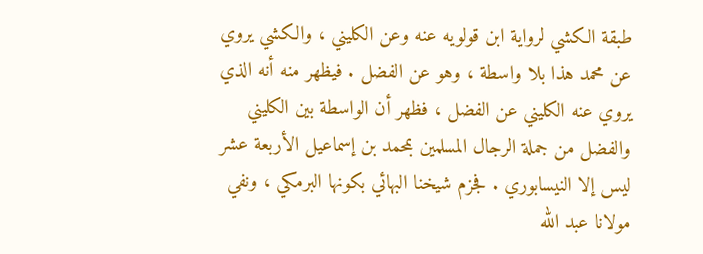طبقة الكشي لرواية ابن قولويه عنه وعن الكليني ، والكشي يروي عن محمد هذا بلا واسطة ، وهو عن الفضل . فيظهر منه أنه الذي يروي عنه الكليني عن الفضل ، فظهر أن الواسطة بين الكليني والفضل من جملة الرجال المسلمين بمحمد بن إسماعيل الأربعة عشر ليس إلا النيسابوري . فجزم شيخنا البهائي بكونها البرمكي ، ونفي مولانا عبد الله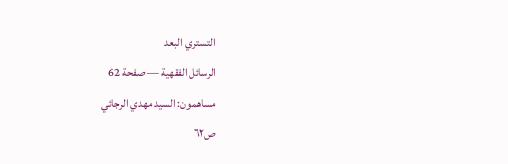التستري البعد
الرسائل الفقهية — صفحة 62
مساهمون: السيد مهدي الرجائي
ص٦٢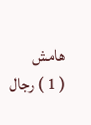هامش
( 1 ) رجال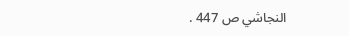النجاشي ص 447 .